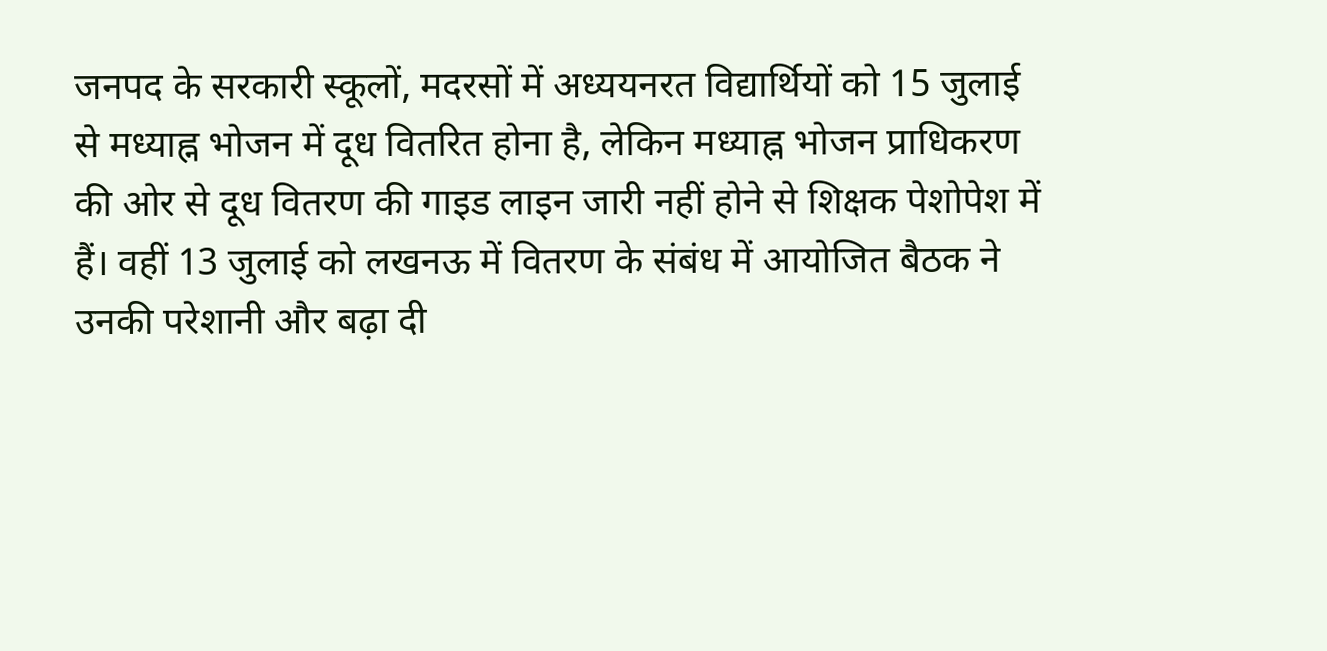जनपद के सरकारी स्कूलों, मदरसों में अध्ययनरत विद्यार्थियों को 15 जुलाई से मध्याह्न भोजन में दूध वितरित होना है, लेकिन मध्याह्न भोजन प्राधिकरण की ओर से दूध वितरण की गाइड लाइन जारी नहीं होने से शिक्षक पेशोपेश में हैं। वहीं 13 जुलाई को लखनऊ में वितरण के संबंध में आयोजित बैठक ने उनकी परेशानी और बढ़ा दी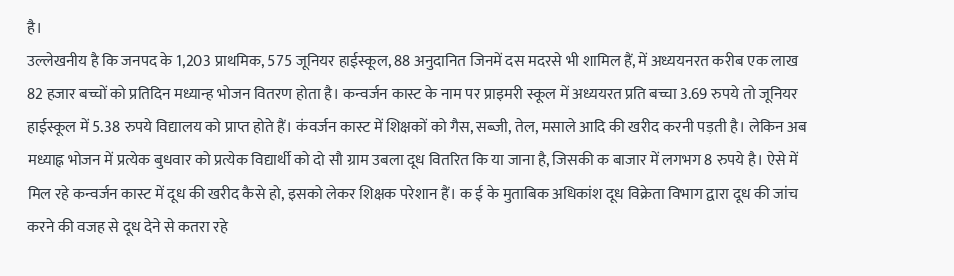है।
उल्लेखनीय है कि जनपद के 1,203 प्राथमिक, 575 जूनियर हाईस्कूल, 88 अनुदानित जिनमें दस मदरसे भी शामिल हैं, में अध्ययनरत करीब एक लाख 82 हजार बच्चों को प्रतिदिन मध्यान्ह भोजन वितरण होता है। कन्वर्जन कास्ट के नाम पर प्राइमरी स्कूल में अध्ययरत प्रति बच्चा 3.69 रुपये तो जूनियर हाईस्कूल में 5.38 रुपये विद्यालय को प्राप्त होते हैं। कंवर्जन कास्ट में शिक्षकों को गैस, सब्जी, तेल, मसाले आदि की खरीद करनी पड़ती है। लेकिन अब मध्याह्न भोजन में प्रत्येक बुधवार को प्रत्येक विद्यार्थी को दो सौ ग्राम उबला दूध वितरित कि या जाना है, जिसकी क बाजार में लगभग 8 रुपये है। ऐसे में मिल रहे कन्वर्जन कास्ट में दूध की खरीद कैसे हो, इसको लेकर शिक्षक परेशान हैं। क ई के मुताबिक अधिकांश दूध विक्रेता विभाग द्वारा दूध की जांच करने की वजह से दूध देने से कतरा रहे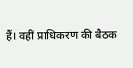हैं। वहीं प्राधिकरण की बैठक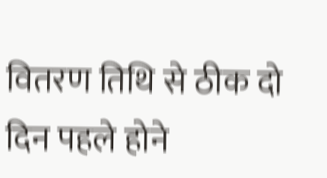वितरण तिथि से ठीक दो दिन पहले होने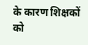के कारण शिक्षकों को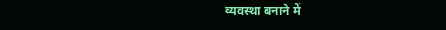व्यवस्था बनाने में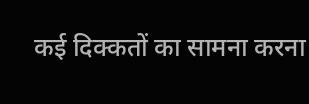कई दिक्कतों का सामना करना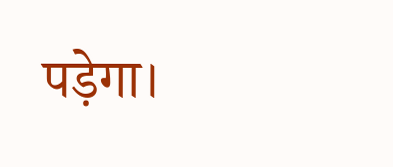पड़ेगा।